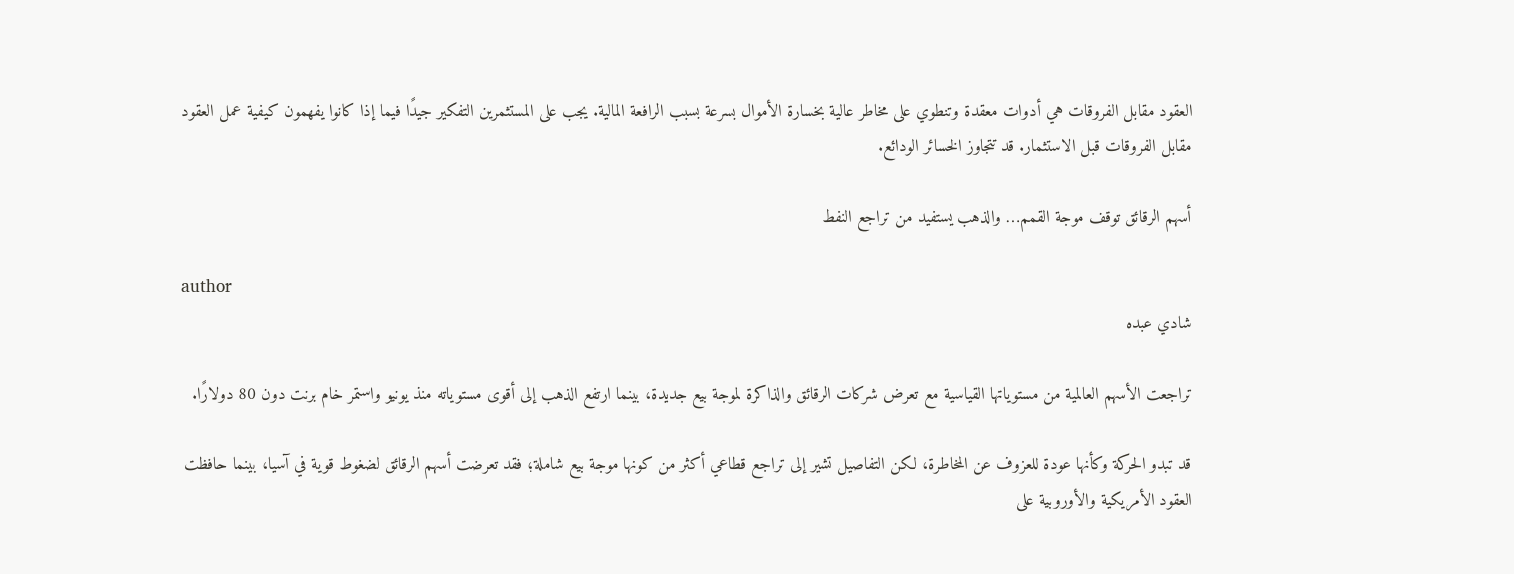العقود مقابل الفروقات هي أدوات معقدة وتنطوي على مخاطر عالية بخسارة الأموال بسرعة بسبب الرافعة المالية. يجب على المستثمرين التفكير جيدًا فيما إذا كانوا يفهمون كيفية عمل العقود مقابل الفروقات قبل الاستثمار. قد تتجاوز الخسائر الودائع.

أسهم الرقائق توقف موجة القمم… والذهب يستفيد من تراجع النفط

author
شادي عبده

تراجعت الأسهم العالمية من مستوياتها القياسية مع تعرض شركات الرقائق والذاكرة لموجة بيع جديدة، بينما ارتفع الذهب إلى أقوى مستوياته منذ يونيو واستمر خام برنت دون 80 دولارًا.

قد تبدو الحركة وكأنها عودة للعزوف عن المخاطرة، لكن التفاصيل تشير إلى تراجع قطاعي أكثر من كونها موجة بيع شاملة؛ فقد تعرضت أسهم الرقائق لضغوط قوية في آسيا، بينما حافظت العقود الأمريكية والأوروبية على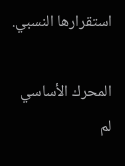استقرارها النسبي.

المحرك الأساسي لم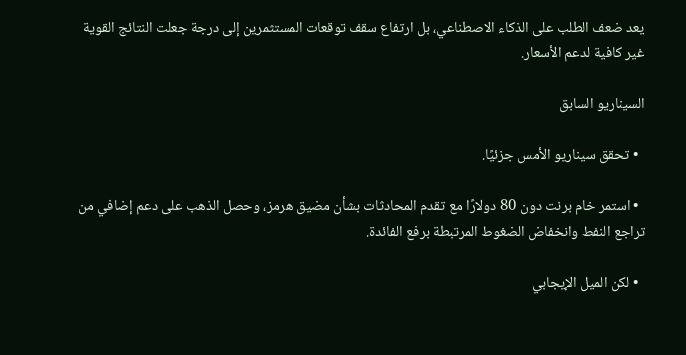يعد ضعف الطلب على الذكاء الاصطناعي، بل ارتفاع سقف توقعات المستثمرين إلى درجة جعلت النتائج القوية غير كافية لدعم الأسعار.

السيناريو السابق

  • تحقق سيناريو الأمس جزئيًا.

  • استمر خام برنت دون 80 دولارًا مع تقدم المحادثات بشأن مضيق هرمز، وحصل الذهب على دعم إضافي من تراجع النفط وانخفاض الضغوط المرتبطة برفع الفائدة.

  • لكن الميل الإيجابي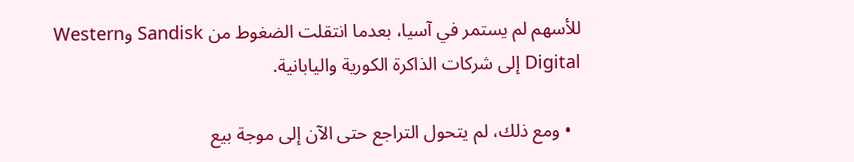للأسهم لم يستمر في آسيا، بعدما انتقلت الضغوط من Sandisk وWestern Digital إلى شركات الذاكرة الكورية واليابانية.

  • ومع ذلك، لم يتحول التراجع حتى الآن إلى موجة بيع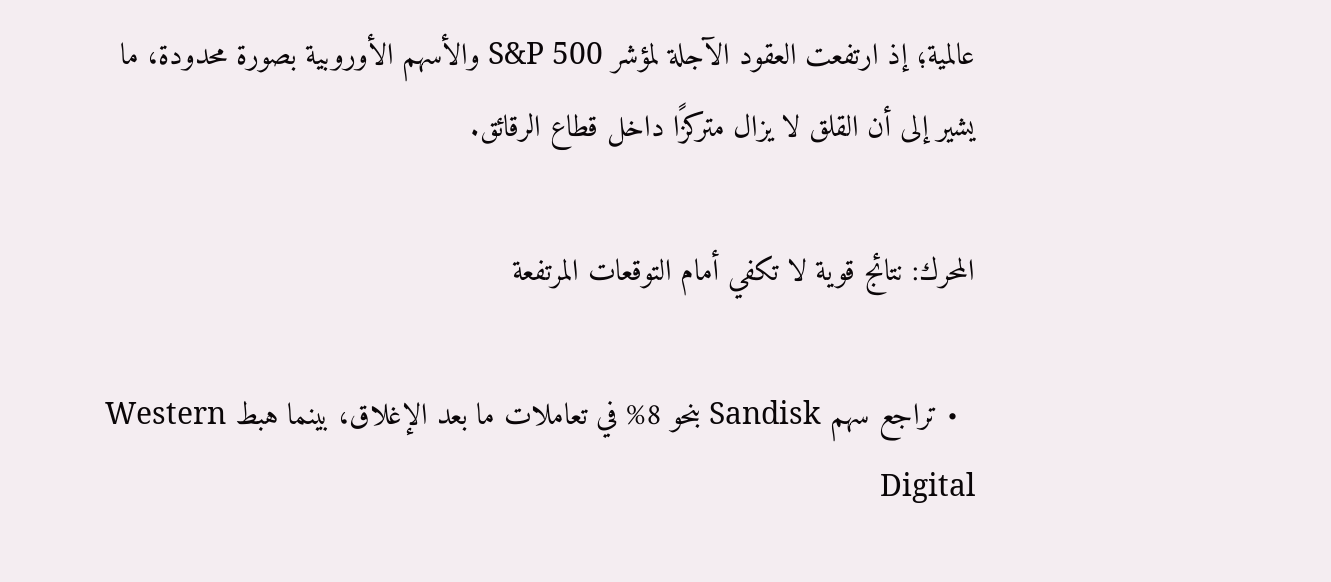عالمية؛ إذ ارتفعت العقود الآجلة لمؤشر S&P 500 والأسهم الأوروبية بصورة محدودة، ما يشير إلى أن القلق لا يزال متركزًا داخل قطاع الرقائق.

المحرك: نتائج قوية لا تكفي أمام التوقعات المرتفعة

  • تراجع سهم Sandisk بنحو 8% في تعاملات ما بعد الإغلاق، بينما هبط Western Digital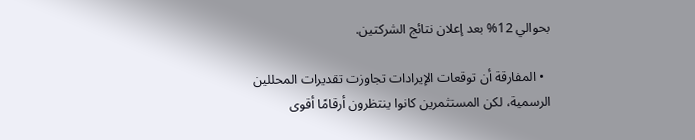بحوالي 12% بعد إعلان نتائج الشركتين.

  • المفارقة أن توقعات الإيرادات تجاوزت تقديرات المحللين الرسمية، لكن المستثمرين كانوا ينتظرون أرقامًا أقوى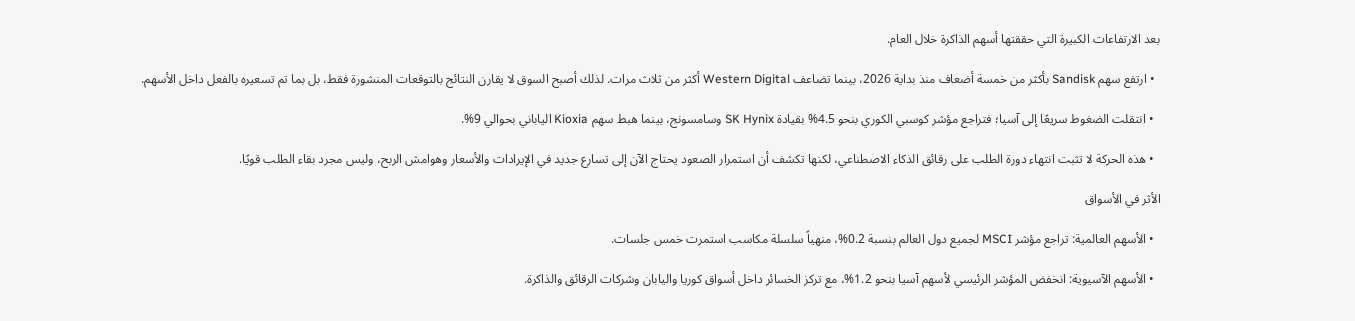بعد الارتفاعات الكبيرة التي حققتها أسهم الذاكرة خلال العام.

  • ارتفع سهم Sandisk بأكثر من خمسة أضعاف منذ بداية 2026، بينما تضاعف Western Digital أكثر من ثلاث مرات. لذلك أصبح السوق لا يقارن النتائج بالتوقعات المنشورة فقط، بل بما تم تسعيره بالفعل داخل الأسهم.

  • انتقلت الضغوط سريعًا إلى آسيا؛ فتراجع مؤشر كوسبي الكوري بنحو 4.5% بقيادة SK Hynix وسامسونج، بينما هبط سهم Kioxia الياباني بحوالي 9%.

  • هذه الحركة لا تثبت انتهاء دورة الطلب على رقائق الذكاء الاصطناعي، لكنها تكشف أن استمرار الصعود يحتاج الآن إلى تسارع جديد في الإيرادات والأسعار وهوامش الربح، وليس مجرد بقاء الطلب قويًا.

الأثر في الأسواق

  • الأسهم العالمية: تراجع مؤشر MSCI لجميع دول العالم بنسبة 0.2%، منهياً سلسلة مكاسب استمرت خمس جلسات.

  • الأسهم الآسيوية: انخفض المؤشر الرئيسي لأسهم آسيا بنحو 1.2%، مع تركز الخسائر داخل أسواق كوريا واليابان وشركات الرقائق والذاكرة.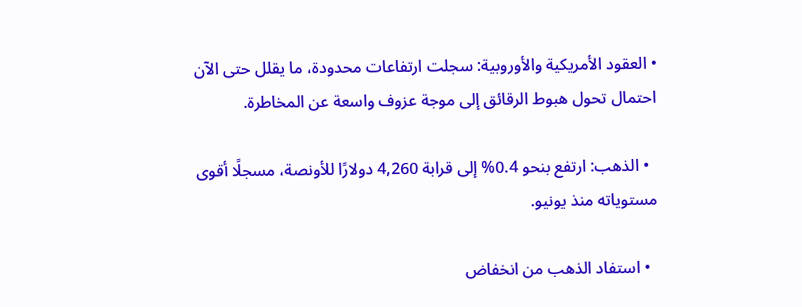• العقود الأمريكية والأوروبية: سجلت ارتفاعات محدودة، ما يقلل حتى الآن احتمال تحول هبوط الرقائق إلى موجة عزوف واسعة عن المخاطرة.

  • الذهب: ارتفع بنحو 0.4% إلى قرابة 4,260 دولارًا للأونصة، مسجلًا أقوى مستوياته منذ يونيو.

  • استفاد الذهب من انخفاض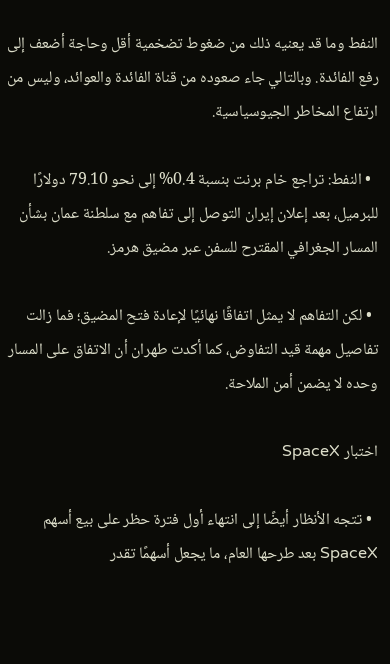النفط وما قد يعنيه ذلك من ضغوط تضخمية أقل وحاجة أضعف إلى رفع الفائدة. وبالتالي جاء صعوده من قناة الفائدة والعوائد، وليس من ارتفاع المخاطر الجيوسياسية.

  • النفط: تراجع خام برنت بنسبة 0.4% إلى نحو 79.10 دولارًا للبرميل، بعد إعلان إيران التوصل إلى تفاهم مع سلطنة عمان بشأن المسار الجغرافي المقترح للسفن عبر مضيق هرمز.

  • لكن التفاهم لا يمثل اتفاقًا نهائيًا لإعادة فتح المضيق؛ فما زالت تفاصيل مهمة قيد التفاوض، كما أكدت طهران أن الاتفاق على المسار وحده لا يضمن أمن الملاحة.

اختبار SpaceX

  • تتجه الأنظار أيضًا إلى انتهاء أول فترة حظر على بيع أسهم SpaceX بعد طرحها العام، ما يجعل أسهمًا تقدر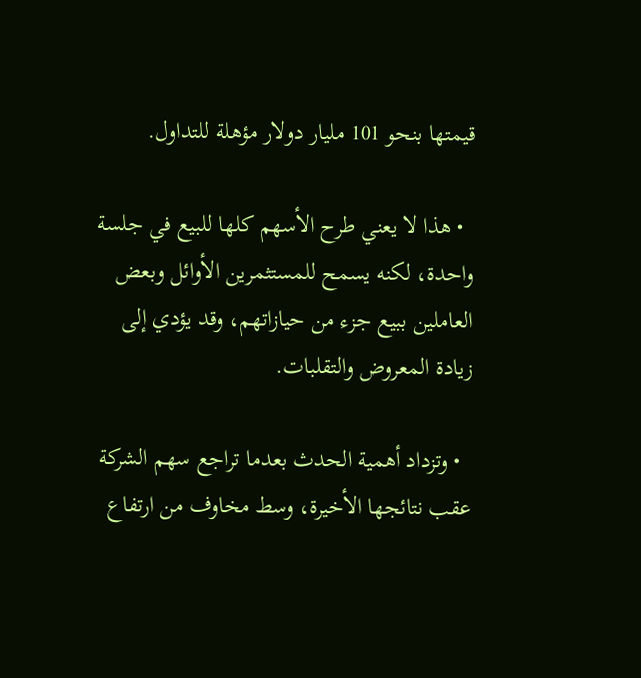قيمتها بنحو 101 مليار دولار مؤهلة للتداول.

  • هذا لا يعني طرح الأسهم كلها للبيع في جلسة واحدة، لكنه يسمح للمستثمرين الأوائل وبعض العاملين ببيع جزء من حيازاتهم، وقد يؤدي إلى زيادة المعروض والتقلبات.

  • وتزداد أهمية الحدث بعدما تراجع سهم الشركة عقب نتائجها الأخيرة، وسط مخاوف من ارتفاع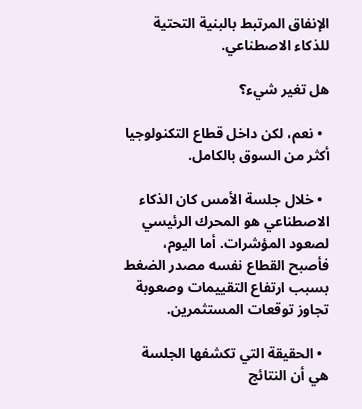الإنفاق المرتبط بالبنية التحتية للذكاء الاصطناعي.

هل تغير شيء؟

  • نعم، لكن داخل قطاع التكنولوجيا أكثر من السوق بالكامل.

  • خلال جلسة الأمس كان الذكاء الاصطناعي هو المحرك الرئيسي لصعود المؤشرات. أما اليوم، فأصبح القطاع نفسه مصدر الضغط بسبب ارتفاع التقييمات وصعوبة تجاوز توقعات المستثمرين.

  • الحقيقة التي تكشفها الجلسة هي أن النتائج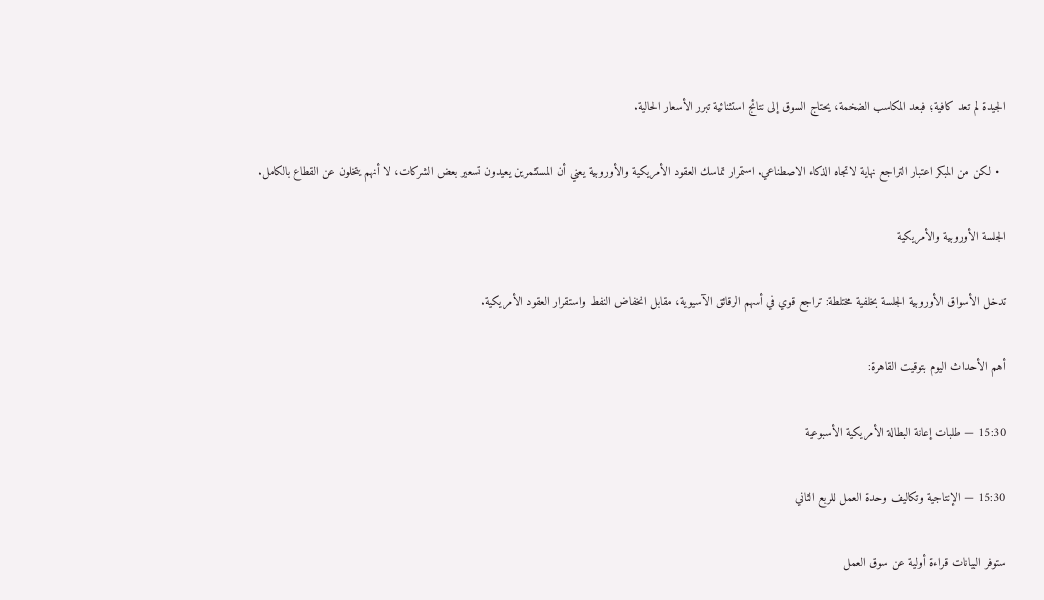الجيدة لم تعد كافية؛ فبعد المكاسب الضخمة، يحتاج السوق إلى نتائج استثنائية تبرر الأسعار الحالية.

  • لكن من المبكر اعتبار التراجع نهاية لاتجاه الذكاء الاصطناعي. استمرار تماسك العقود الأمريكية والأوروبية يعني أن المستثمرين يعيدون تسعير بعض الشركات، لا أنهم يتخلون عن القطاع بالكامل.

الجلسة الأوروبية والأمريكية

تدخل الأسواق الأوروبية الجلسة بخلفية مختلطة: تراجع قوي في أسهم الرقائق الآسيوية، مقابل انخفاض النفط واستقرار العقود الأمريكية.

أهم الأحداث اليوم بتوقيت القاهرة:

15:30 — طلبات إعانة البطالة الأمريكية الأسبوعية

15:30 — الإنتاجية وتكاليف وحدة العمل للربع الثاني

ستوفر البيانات قراءة أولية عن سوق العمل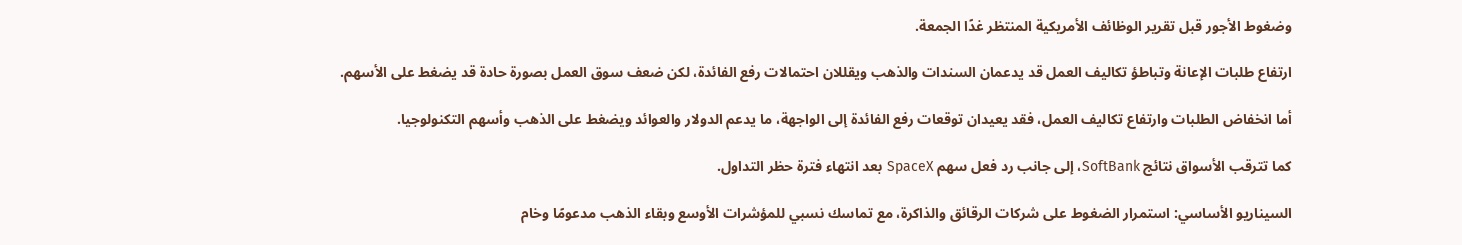وضغوط الأجور قبل تقرير الوظائف الأمريكية المنتظر غدًا الجمعة.

ارتفاع طلبات الإعانة وتباطؤ تكاليف العمل قد يدعمان السندات والذهب ويقللان احتمالات رفع الفائدة، لكن ضعف سوق العمل بصورة حادة قد يضغط على الأسهم.

أما انخفاض الطلبات وارتفاع تكاليف العمل، فقد يعيدان توقعات رفع الفائدة إلى الواجهة، ما يدعم الدولار والعوائد ويضغط على الذهب وأسهم التكنولوجيا.

كما تترقب الأسواق نتائج SoftBank، إلى جانب رد فعل سهم SpaceX بعد انتهاء فترة حظر التداول.

السيناريو الأساسي: استمرار الضغوط على شركات الرقائق والذاكرة، مع تماسك نسبي للمؤشرات الأوسع وبقاء الذهب مدعومًا وخام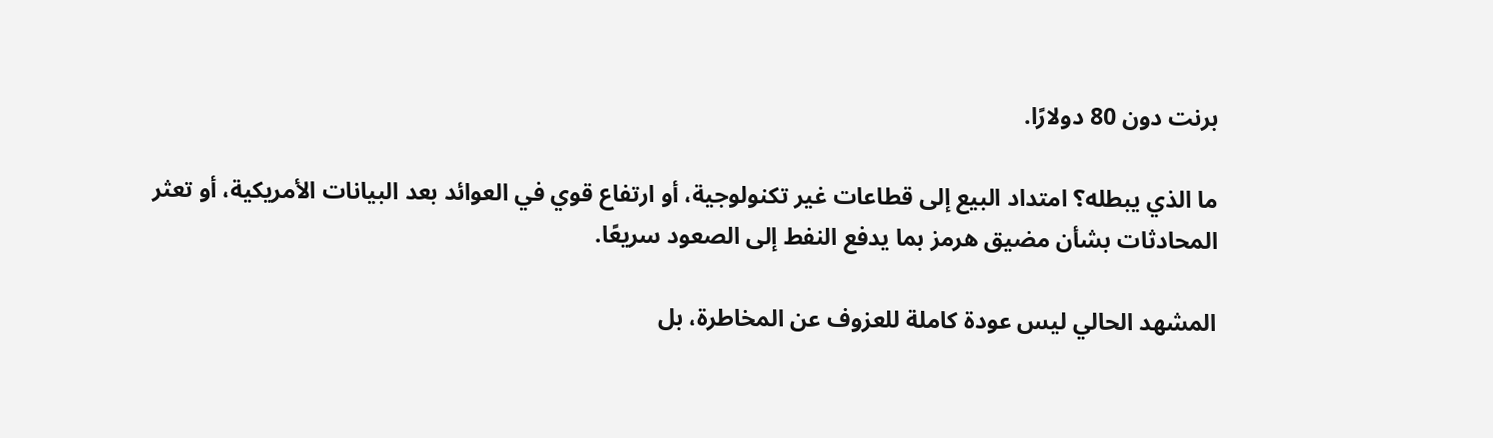برنت دون 80 دولارًا.

ما الذي يبطله؟ امتداد البيع إلى قطاعات غير تكنولوجية، أو ارتفاع قوي في العوائد بعد البيانات الأمريكية، أو تعثر المحادثات بشأن مضيق هرمز بما يدفع النفط إلى الصعود سريعًا.

المشهد الحالي ليس عودة كاملة للعزوف عن المخاطرة، بل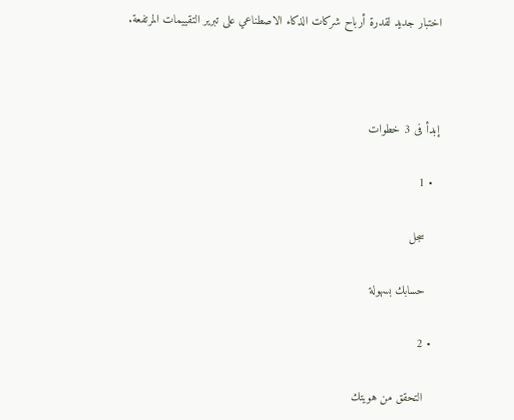اختبار جديد لقدرة أرباح شركات الذكاء الاصطناعي على تبرير التقييمات المرتفعة.



إبدأ فى 3 خطوات

  • 1

    سجل

    حسابك بسهولة

  • 2

    التحقق من هويتك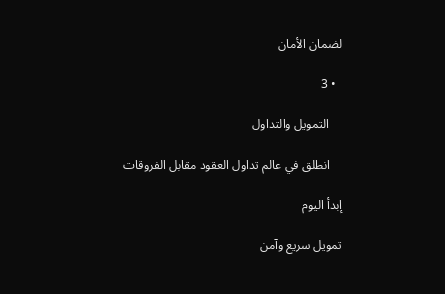لضمان الأمان

  • 3

    التمويل والتداول

    انطلق في عالم تداول العقود مقابل الفروقات

إبدأ اليوم

تمويل سريع وآمن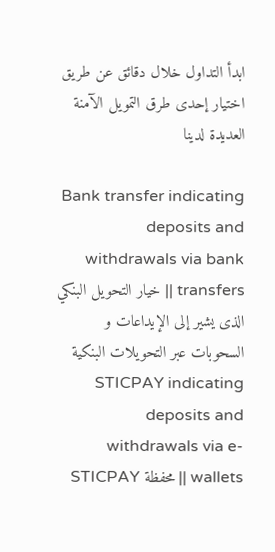ابدأ التداول خلال دقائق عن طريق اختيار إحدى طرق التمويل الآمنة العديدة لدينا

Bank transfer indicating deposits and withdrawals via bank transfers || خيار التحويل البنكي الذى يشير إلى الإيداعات و السحوبات عبر التحويلات البنكية
STICPAY indicating deposits and withdrawals via e-wallets || محفظة STICPAY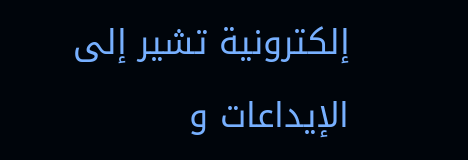إلكترونية تشير إلى الإيداعات و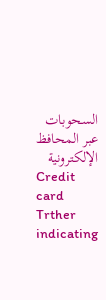السحوبات عبر المحافظ الإلكترونية
Credit card Trther indicating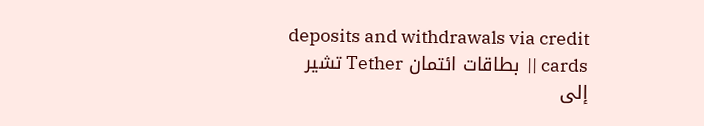deposits and withdrawals via credit cards ||  بطاقات ائتمان Tether تشير إلى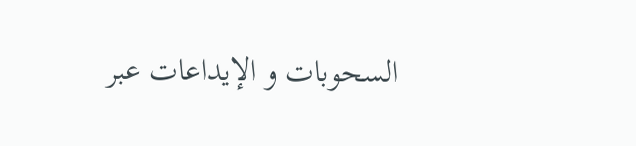السحوبات و الإيداعات عبر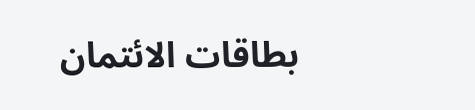بطاقات الائتمان